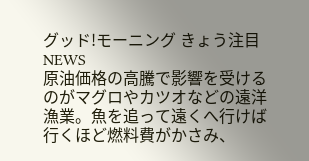グッド!モーニング きょう注目NEWS
原油価格の高騰で影響を受けるのがマグロやカツオなどの遠洋漁業。魚を追って遠くへ行けば行くほど燃料費がかさみ、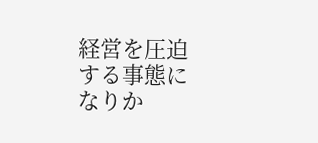経営を圧迫する事態になりか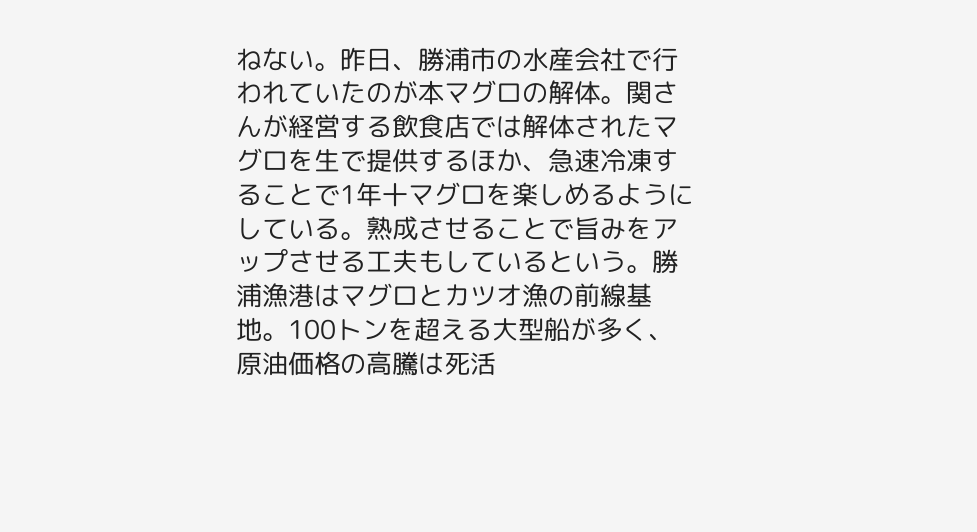ねない。昨日、勝浦市の水産会社で行われていたのが本マグロの解体。関さんが経営する飲食店では解体されたマグロを生で提供するほか、急速冷凍することで1年十マグロを楽しめるようにしている。熟成させることで旨みをアップさせる工夫もしているという。勝浦漁港はマグロとカツオ漁の前線基地。100トンを超える大型船が多く、原油価格の高騰は死活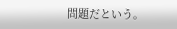問題だという。